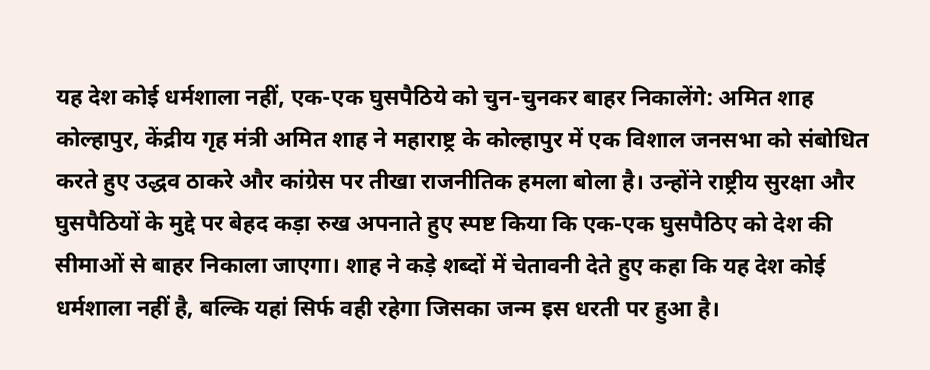यह देश कोई धर्मशाला नहीं, एक-एक घुसपैठिये को चुन-चुनकर बाहर निकालेंगे: अमित शाह
कोल्हापुर, केंद्रीय गृह मंत्री अमित शाह ने महाराष्ट्र के कोल्हापुर में एक विशाल जनसभा को संबोधित करते हुए उद्धव ठाकरे और कांग्रेस पर तीखा राजनीतिक हमला बोला है। उन्होंने राष्ट्रीय सुरक्षा और घुसपैठियों के मुद्दे पर बेहद कड़ा रुख अपनाते हुए स्पष्ट किया कि एक-एक घुसपैठिए को देश की सीमाओं से बाहर निकाला जाएगा। शाह ने कड़े शब्दों में चेतावनी देते हुए कहा कि यह देश कोई धर्मशाला नहीं है, बल्कि यहां सिर्फ वही रहेगा जिसका जन्म इस धरती पर हुआ है।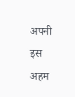अपनी इस अहम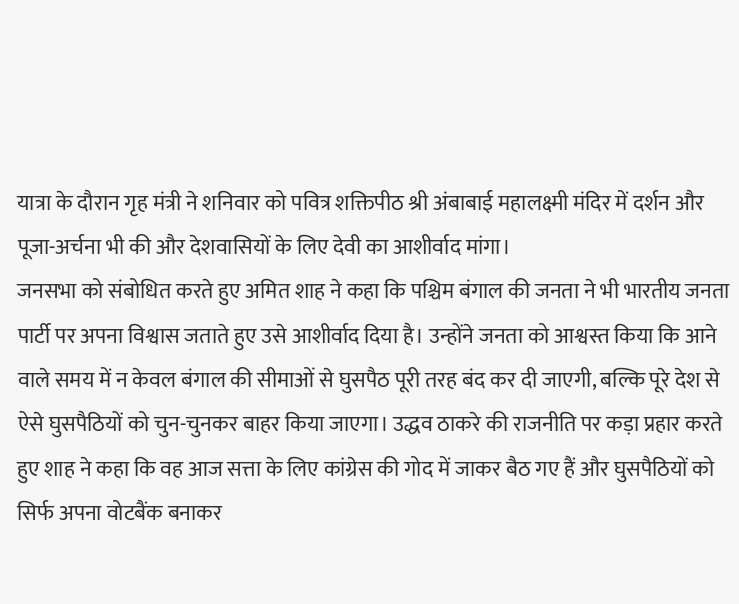यात्रा के दौरान गृह मंत्री ने शनिवार को पवित्र शक्तिपीठ श्री अंबाबाई महालक्ष्मी मंदिर में दर्शन और पूजा-अर्चना भी की और देशवासियों के लिए देवी का आशीर्वाद मांगा।
जनसभा को संबोधित करते हुए अमित शाह ने कहा कि पश्चिम बंगाल की जनता ने भी भारतीय जनता पार्टी पर अपना विश्वास जताते हुए उसे आशीर्वाद दिया है। उन्होंने जनता को आश्वस्त किया कि आने वाले समय में न केवल बंगाल की सीमाओं से घुसपैठ पूरी तरह बंद कर दी जाएगी, बल्कि पूरे देश से ऐसे घुसपैठियों को चुन-चुनकर बाहर किया जाएगा। उद्धव ठाकरे की राजनीति पर कड़ा प्रहार करते हुए शाह ने कहा कि वह आज सत्ता के लिए कांग्रेस की गोद में जाकर बैठ गए हैं और घुसपैठियों को सिर्फ अपना वोटबैंक बनाकर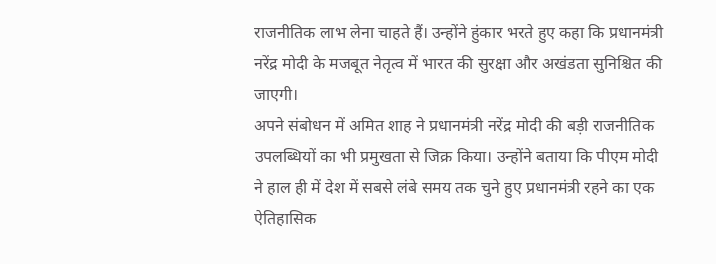राजनीतिक लाभ लेना चाहते हैं। उन्होंने हुंकार भरते हुए कहा कि प्रधानमंत्री नरेंद्र मोदी के मजबूत नेतृत्व में भारत की सुरक्षा और अखंडता सुनिश्चित की जाएगी।
अपने संबोधन में अमित शाह ने प्रधानमंत्री नरेंद्र मोदी की बड़ी राजनीतिक उपलब्धियों का भी प्रमुखता से जिक्र किया। उन्होंने बताया कि पीएम मोदी ने हाल ही में देश में सबसे लंबे समय तक चुने हुए प्रधानमंत्री रहने का एक ऐतिहासिक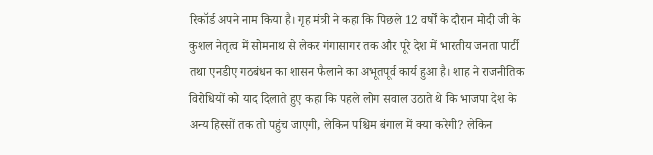रिकॉर्ड अपने नाम किया है। गृह मंत्री ने कहा कि पिछले 12 वर्षों के दौरान मोदी जी के कुशल नेतृत्व में सोमनाथ से लेकर गंगासागर तक और पूरे देश में भारतीय जनता पार्टी तथा एनडीए गठबंधन का शासन फैलाने का अभूतपूर्व कार्य हुआ है। शाह ने राजनीतिक विरोधियों को याद दिलाते हुए कहा कि पहले लोग सवाल उठाते थे कि भाजपा देश के अन्य हिस्सों तक तो पहुंच जाएगी, लेकिन पश्चिम बंगाल में क्या करेगी? लेकिन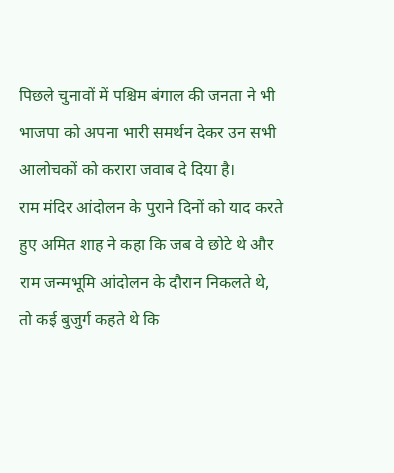पिछले चुनावों में पश्चिम बंगाल की जनता ने भी भाजपा को अपना भारी समर्थन देकर उन सभी आलोचकों को करारा जवाब दे दिया है।
राम मंदिर आंदोलन के पुराने दिनों को याद करते हुए अमित शाह ने कहा कि जब वे छोटे थे और राम जन्मभूमि आंदोलन के दौरान निकलते थे, तो कई बुजुर्ग कहते थे कि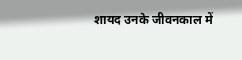शायद उनके जीवनकाल में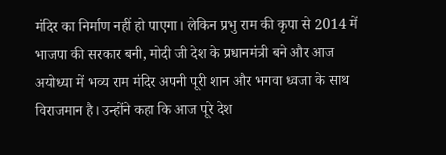मंदिर का निर्माण नहीं हो पाएगा। लेकिन प्रभु राम की कृपा से 2014 में भाजपा की सरकार बनी, मोदी जी देश के प्रधानमंत्री बने और आज अयोध्या में भव्य राम मंदिर अपनी पूरी शान और भगवा ध्वजा के साथ विराजमान है। उन्होंने कहा कि आज पूरे देश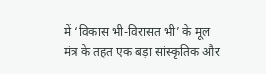में ‘विकास भी-विरासत भी’ के मूल मंत्र के तहत एक बड़ा सांस्कृतिक और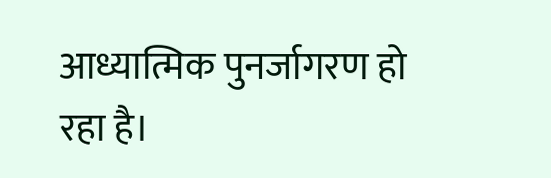आध्यात्मिक पुनर्जागरण हो रहा है।